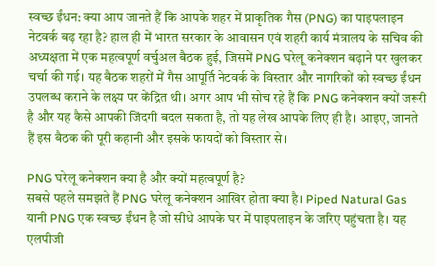स्वच्छ ईंधन: क्या आप जानते हैं कि आपके शहर में प्राकृतिक गैस (PNG) का पाइपलाइन नेटवर्क बढ़ रहा है? हाल ही में भारत सरकार के आवासन एवं शहरी कार्य मंत्रालय के सचिव की अध्यक्षता में एक महत्वपूर्ण वर्चुअल बैठक हुई, जिसमें PNG घरेलू कनेक्शन बढ़ाने पर खुलकर चर्चा की गई। यह बैठक शहरों में गैस आपूर्ति नेटवर्क के विस्तार और नागरिकों को स्वच्छ ईंधन उपलब्ध कराने के लक्ष्य पर केंद्रित थी। अगर आप भी सोच रहे हैं कि PNG कनेक्शन क्यों जरूरी है और यह कैसे आपकी जिंदगी बदल सकता है, तो यह लेख आपके लिए ही है। आइए, जानते हैं इस बैठक की पूरी कहानी और इसके फायदों को विस्तार से।

PNG घरेलू कनेक्शन क्या है और क्यों महत्वपूर्ण है?
सबसे पहले समझते हैं PNG घरेलू कनेक्शन आखिर होता क्या है। Piped Natural Gas यानी PNG एक स्वच्छ ईंधन है जो सीधे आपके घर में पाइपलाइन के जरिए पहुंचता है। यह एलपीजी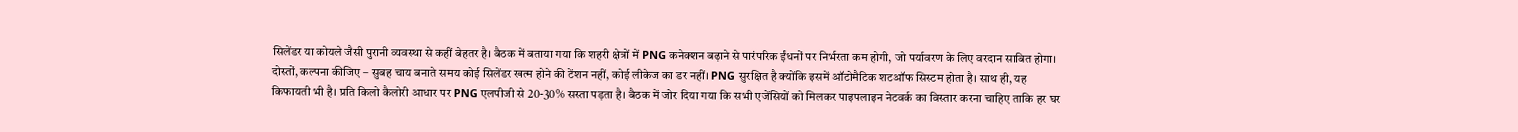सिलेंडर या कोयले जैसी पुरानी व्यवस्था से कहीं बेहतर है। बैठक में बताया गया कि शहरी क्षेत्रों में PNG कनेक्शन बढ़ाने से पारंपरिक ईंधनों पर निर्भरता कम होगी, जो पर्यावरण के लिए वरदान साबित होगा।
दोस्तों, कल्पना कीजिए – सुबह चाय बनाते समय कोई सिलेंडर खत्म होने की टेंशन नहीं, कोई लीकेज का डर नहीं। PNG सुरक्षित है क्योंकि इसमें ऑटोमैटिक शटऑफ सिस्टम होता है। साथ ही, यह किफायती भी है। प्रति किलो कैलोरी आधार पर PNG एलपीजी से 20-30% सस्ता पड़ता है। बैठक में जोर दिया गया कि सभी एजेंसियों को मिलकर पाइपलाइन नेटवर्क का विस्तार करना चाहिए ताकि हर घर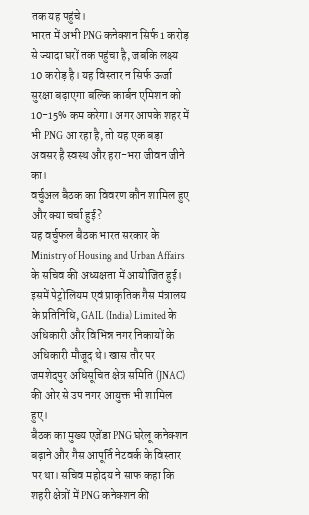तक यह पहुंचे।
भारत में अभी PNG कनेक्शन सिर्फ 1 करोड़ से ज्यादा घरों तक पहुंचा है, जबकि लक्ष्य 10 करोड़ है। यह विस्तार न सिर्फ ऊर्जा सुरक्षा बढ़ाएगा बल्कि कार्बन एमिशन को 10-15% कम करेगा। अगर आपके शहर में भी PNG आ रहा है, तो यह एक बड़ा अवसर है स्वस्थ और हरा-भरा जीवन जीने का।
वर्चुअल बैठक का विवरण कौन शामिल हुए और क्या चर्चा हुई?
यह वर्चुफल बैठक भारत सरकार के Ministry of Housing and Urban Affairs के सचिव की अध्यक्षता में आयोजित हुई। इसमें पेट्रोलियम एवं प्राकृतिक गैस मंत्रालय के प्रतिनिधि, GAIL (India) Limited के अधिकारी और विभिन्न नगर निकायों के अधिकारी मौजूद थे। खास तौर पर जमशेदपुर अधिसूचित क्षेत्र समिति (JNAC) की ओर से उप नगर आयुक्त भी शामिल हुए।
बैठक का मुख्य एजेंडा PNG घरेलू कनेक्शन बढ़ाने और गैस आपूर्ति नेटवर्क के विस्तार पर था। सचिव महोदय ने साफ कहा कि शहरी क्षेत्रों में PNG कनेक्शन की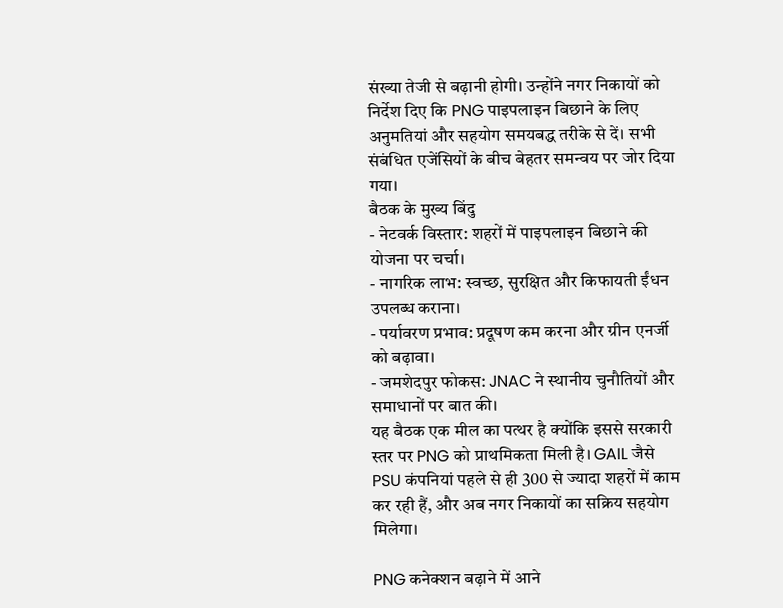संख्या तेजी से बढ़ानी होगी। उन्होंने नगर निकायों को निर्देश दिए कि PNG पाइपलाइन बिछाने के लिए अनुमतियां और सहयोग समयबद्ध तरीके से दें। सभी संबंधित एजेंसियों के बीच बेहतर समन्वय पर जोर दिया गया।
बैठक के मुख्य बिंदु
- नेटवर्क विस्तार: शहरों में पाइपलाइन बिछाने की योजना पर चर्चा।
- नागरिक लाभ: स्वच्छ, सुरक्षित और किफायती ईंधन उपलब्ध कराना।
- पर्यावरण प्रभाव: प्रदूषण कम करना और ग्रीन एनर्जी को बढ़ावा।
- जमशेदपुर फोकस: JNAC ने स्थानीय चुनौतियों और समाधानों पर बात की।
यह बैठक एक मील का पत्थर है क्योंकि इससे सरकारी स्तर पर PNG को प्राथमिकता मिली है। GAIL जैसे PSU कंपनियां पहले से ही 300 से ज्यादा शहरों में काम कर रही हैं, और अब नगर निकायों का सक्रिय सहयोग मिलेगा।

PNG कनेक्शन बढ़ाने में आने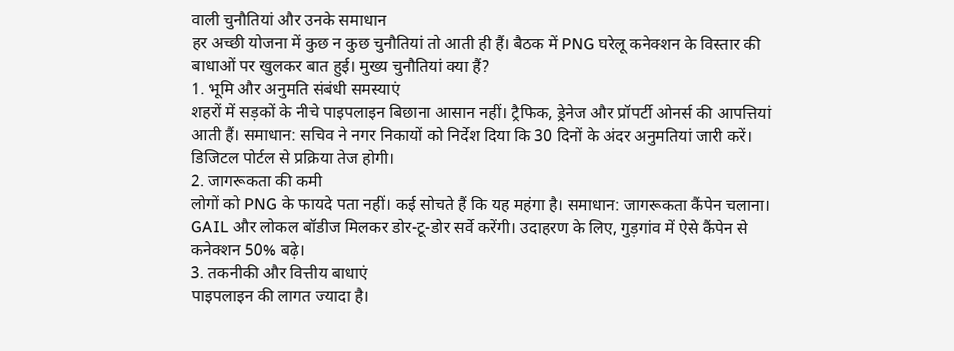वाली चुनौतियां और उनके समाधान
हर अच्छी योजना में कुछ न कुछ चुनौतियां तो आती ही हैं। बैठक में PNG घरेलू कनेक्शन के विस्तार की बाधाओं पर खुलकर बात हुई। मुख्य चुनौतियां क्या हैं?
1. भूमि और अनुमति संबंधी समस्याएं
शहरों में सड़कों के नीचे पाइपलाइन बिछाना आसान नहीं। ट्रैफिक, ड्रेनेज और प्रॉपर्टी ओनर्स की आपत्तियां आती हैं। समाधान: सचिव ने नगर निकायों को निर्देश दिया कि 30 दिनों के अंदर अनुमतियां जारी करें। डिजिटल पोर्टल से प्रक्रिया तेज होगी।
2. जागरूकता की कमी
लोगों को PNG के फायदे पता नहीं। कई सोचते हैं कि यह महंगा है। समाधान: जागरूकता कैंपेन चलाना। GAIL और लोकल बॉडीज मिलकर डोर-टू-डोर सर्वे करेंगी। उदाहरण के लिए, गुड़गांव में ऐसे कैंपेन से कनेक्शन 50% बढ़े।
3. तकनीकी और वित्तीय बाधाएं
पाइपलाइन की लागत ज्यादा है।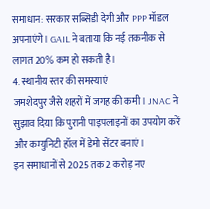समाधान: सरकार सब्सिडी देगी और PPP मॉडल अपनाएंगे। GAIL ने बताया कि नई तकनीक से लागत 20% कम हो सकती है।
4. स्थानीय स्तर की समस्याएं
जमशेदपुर जैसे शहरों में जगह की कमी। JNAC ने सुझाव दिया कि पुरानी पाइपलाइनों का उपयोग करें और कम्युनिटी हॉल में डेमो सेंटर बनाएं।
इन समाधानों से 2025 तक 2 करोड़ नए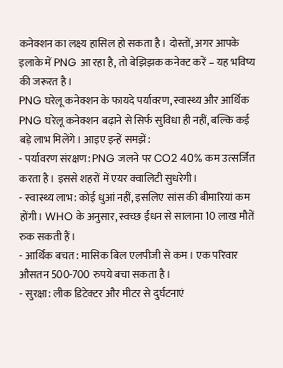कनेक्शन का लक्ष्य हासिल हो सकता है। दोस्तों, अगर आपके इलाके में PNG आ रहा है, तो बेझिझक कनेक्ट करें – यह भविष्य की जरूरत है।
PNG घरेलू कनेक्शन के फायदे पर्यावरण, स्वास्थ्य और आर्थिक
PNG घरेलू कनेक्शन बढ़ाने से सिर्फ सुविधा ही नहीं, बल्कि कई बड़े लाभ मिलेंगे। आइए इन्हें समझें:
- पर्यावरण संरक्षण: PNG जलने पर CO2 40% कम उत्सर्जित करता है। इससे शहरों में एयर क्वालिटी सुधरेगी।
- स्वास्थ्य लाभ: कोई धुआं नहीं, इसलिए सांस की बीमारियां कम होंगी। WHO के अनुसार, स्वच्छ ईंधन से सालाना 10 लाख मौतें रुक सकती हैं।
- आर्थिक बचत: मासिक बिल एलपीजी से कम। एक परिवार औसतन 500-700 रुपये बचा सकता है।
- सुरक्षा: लीक डिटेक्टर और मीटर से दुर्घटनाएं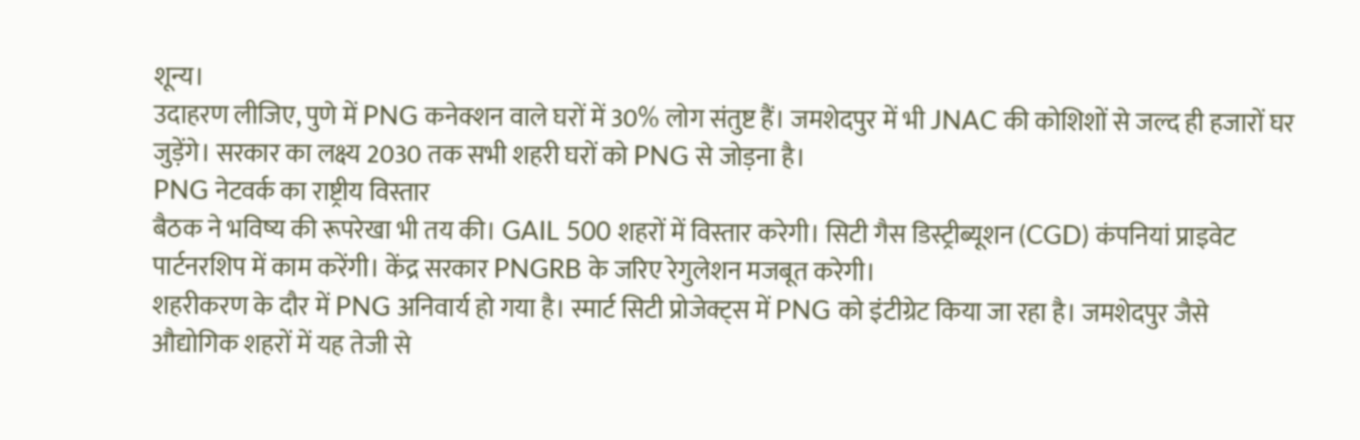शून्य।
उदाहरण लीजिए, पुणे में PNG कनेक्शन वाले घरों में 30% लोग संतुष्ट हैं। जमशेदपुर में भी JNAC की कोशिशों से जल्द ही हजारों घर जुड़ेंगे। सरकार का लक्ष्य 2030 तक सभी शहरी घरों को PNG से जोड़ना है।
PNG नेटवर्क का राष्ट्रीय विस्तार
बैठक ने भविष्य की रूपरेखा भी तय की। GAIL 500 शहरों में विस्तार करेगी। सिटी गैस डिस्ट्रीब्यूशन (CGD) कंपनियां प्राइवेट पार्टनरशिप में काम करेंगी। केंद्र सरकार PNGRB के जरिए रेगुलेशन मजबूत करेगी।
शहरीकरण के दौर में PNG अनिवार्य हो गया है। स्मार्ट सिटी प्रोजेक्ट्स में PNG को इंटीग्रेट किया जा रहा है। जमशेदपुर जैसे औद्योगिक शहरों में यह तेजी से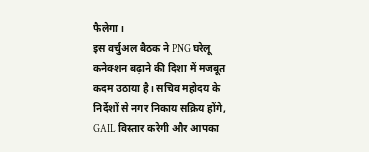फैलेगा।
इस वर्चुअल बैठक ने PNG घरेलू कनेक्शन बढ़ाने की दिशा में मजबूत कदम उठाया है। सचिव महोदय के निर्देशों से नगर निकाय सक्रिय होंगे, GAIL विस्तार करेगी और आपका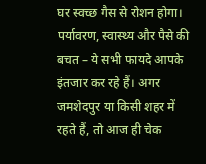घर स्वच्छ गैस से रोशन होगा। पर्यावरण, स्वास्थ्य और पैसे की बचत – ये सभी फायदे आपके इंतजार कर रहे हैं। अगर जमशेदपुर या किसी शहर में रहते हैं, तो आज ही चेक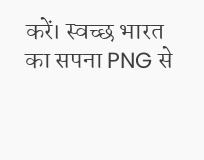करें। स्वच्छ भारत का सपना PNG से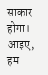साकार होगा। आइए, हम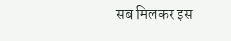सब मिलकर इस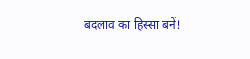बदलाव का हिस्सा बनें!